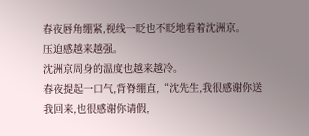春夜唇角绷紧,视线一眨也不眨地看着沈洲京。
压迫感越来越强。
沈洲京周身的温度也越来越冷。
春夜提起一口气,背脊绷直,“沈先生,我很感谢你送我回来,也很感谢你请假,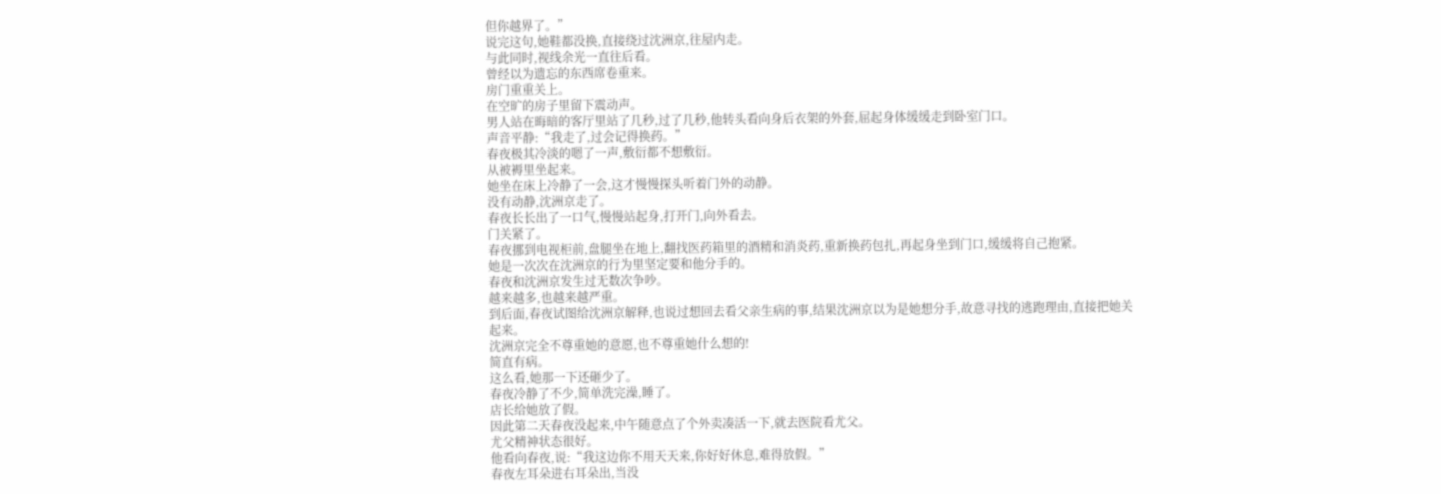但你越界了。”
说完这句,她鞋都没换,直接绕过沈洲京,往屋内走。
与此同时,视线余光一直往后看。
曾经以为遗忘的东西席卷重来。
房门重重关上。
在空旷的房子里留下震动声。
男人站在晦暗的客厅里站了几秒,过了几秒,他转头看向身后衣架的外套,屈起身体缓缓走到卧室门口。
声音平静:“我走了,过会记得换药。”
春夜极其冷淡的嗯了一声,敷衍都不想敷衍。
从被褥里坐起来。
她坐在床上冷静了一会,这才慢慢探头听着门外的动静。
没有动静,沈洲京走了。
春夜长长出了一口气,慢慢站起身,打开门,向外看去。
门关紧了。
春夜挪到电视柜前,盘腿坐在地上,翻找医药箱里的酒精和消炎药,重新换药包扎,再起身坐到门口,缓缓将自己抱紧。
她是一次次在沈洲京的行为里坚定要和他分手的。
春夜和沈洲京发生过无数次争吵。
越来越多,也越来越严重。
到后面,春夜试图给沈洲京解释,也说过想回去看父亲生病的事,结果沈洲京以为是她想分手,故意寻找的逃跑理由,直接把她关起来。
沈洲京完全不尊重她的意愿,也不尊重她什么想的!
简直有病。
这么看,她那一下还砸少了。
春夜冷静了不少,简单洗完澡,睡了。
店长给她放了假。
因此第二天春夜没起来,中午随意点了个外卖凑活一下,就去医院看尤父。
尤父精神状态很好。
他看向春夜,说:“我这边你不用天天来,你好好休息,难得放假。”
春夜左耳朵进右耳朵出,当没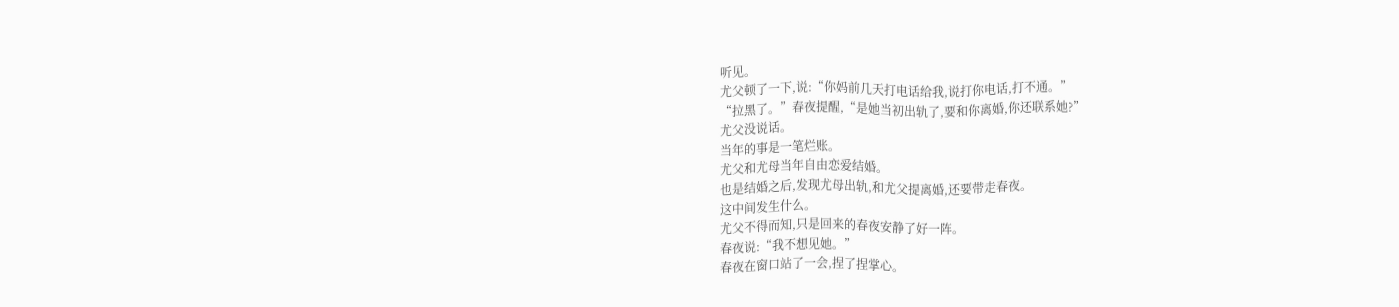听见。
尤父顿了一下,说:“你妈前几天打电话给我,说打你电话,打不通。”
“拉黑了。”春夜提醒,“是她当初出轨了,要和你离婚,你还联系她?”
尤父没说话。
当年的事是一笔烂账。
尤父和尤母当年自由恋爱结婚。
也是结婚之后,发现尤母出轨,和尤父提离婚,还要带走春夜。
这中间发生什么。
尤父不得而知,只是回来的春夜安静了好一阵。
春夜说:“我不想见她。”
春夜在窗口站了一会,捏了捏掌心。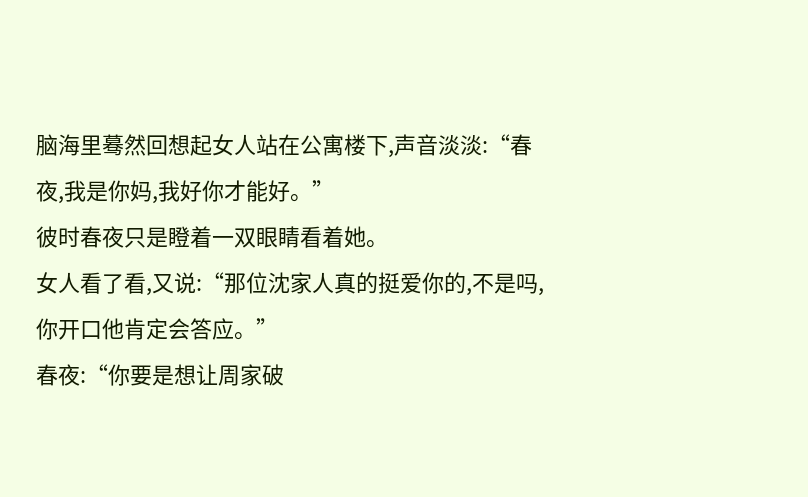脑海里蓦然回想起女人站在公寓楼下,声音淡淡:“春夜,我是你妈,我好你才能好。”
彼时春夜只是瞪着一双眼睛看着她。
女人看了看,又说:“那位沈家人真的挺爱你的,不是吗,你开口他肯定会答应。”
春夜:“你要是想让周家破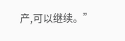产,可以继续。”